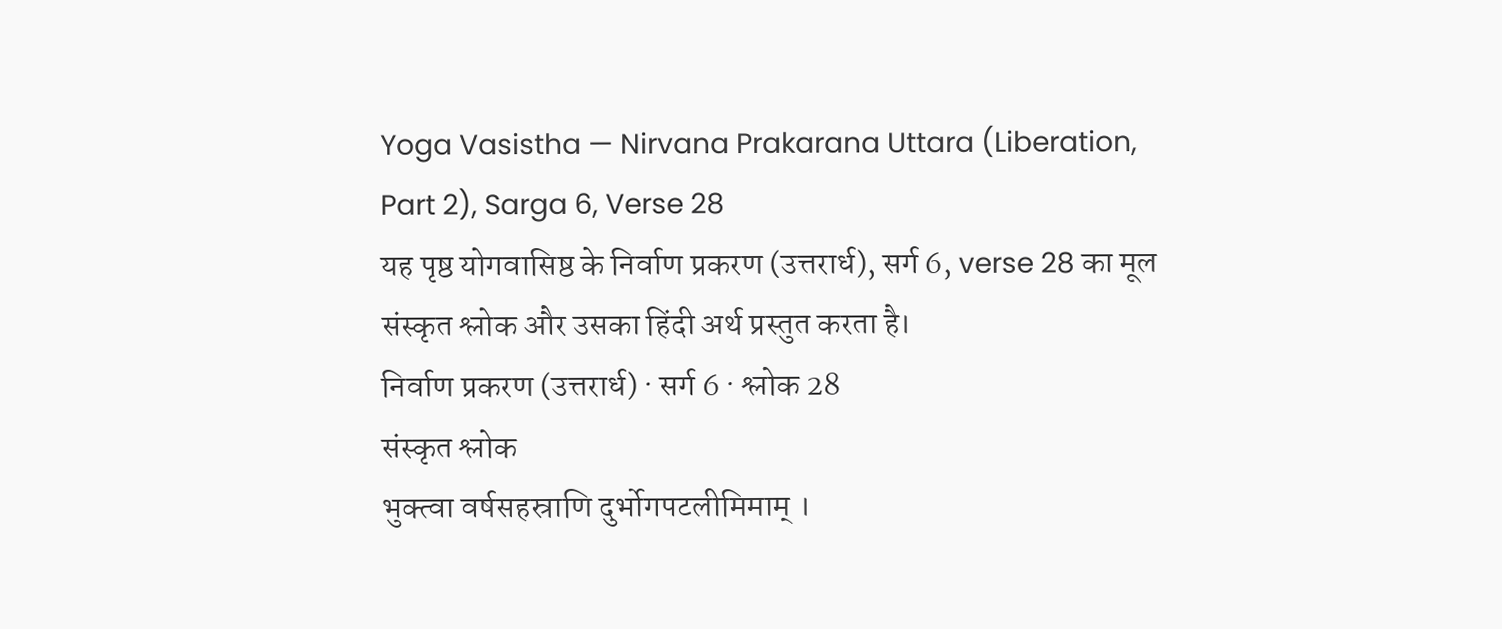Yoga Vasistha — Nirvana Prakarana Uttara (Liberation, Part 2), Sarga 6, Verse 28
यह पृष्ठ योगवासिष्ठ के निर्वाण प्रकरण (उत्तरार्ध), सर्ग 6, verse 28 का मूल संस्कृत श्लोक और उसका हिंदी अर्थ प्रस्तुत करता है।
निर्वाण प्रकरण (उत्तरार्ध) · सर्ग 6 · श्लोक 28
संस्कृत श्लोक
भुक्त्वा वर्षसहस्राणि दुर्भोगपटलीमिमाम् ।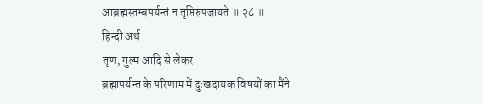आब्रह्मस्तम्बपर्यन्तं न तृप्तिरुपजायते ॥ २८ ॥
हिन्दी अर्थ
तृण, गुल्म आदि से लेकर
ब्रह्मापर्यन्त के परिणाम में दुःखदायक विषयों का मैंने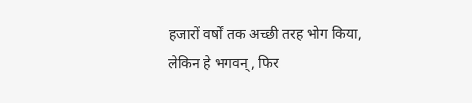हजारों वर्षों तक अच्छी तरह भोग किया,
लेकिन हे भगवन्, फिर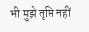भी मुझे तृप्ति नहीं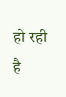हो रही है